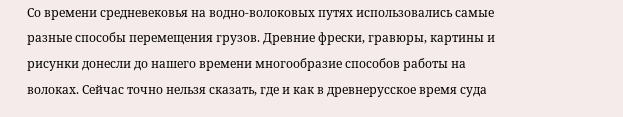Со времени средневековья на водно-волоковых путях использовались самые разные способы перемещения грузов. Древние фрески, гравюры, картины и рисунки донесли до нашего времени многообразие способов работы на волоках. Сейчас точно нельзя сказать, где и как в древнерусское время суда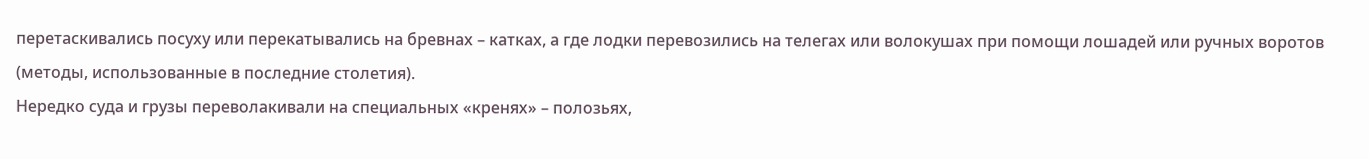перетаскивались посуху или перекатывались на бревнах – катках, а где лодки перевозились на телегах или волокушах при помощи лошадей или ручных воротов (методы, использованные в последние столетия).
Нередко суда и грузы переволакивали на специальных «кренях» – полозьях,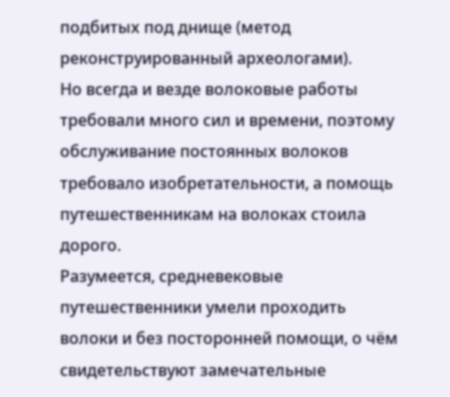подбитых под днище (метод реконструированный археологами).
Но всегда и везде волоковые работы требовали много сил и времени, поэтому обслуживание постоянных волоков требовало изобретательности, а помощь путешественникам на волоках стоила дорого.
Разумеется, средневековые путешественники умели проходить волоки и без посторонней помощи, о чём свидетельствуют замечательные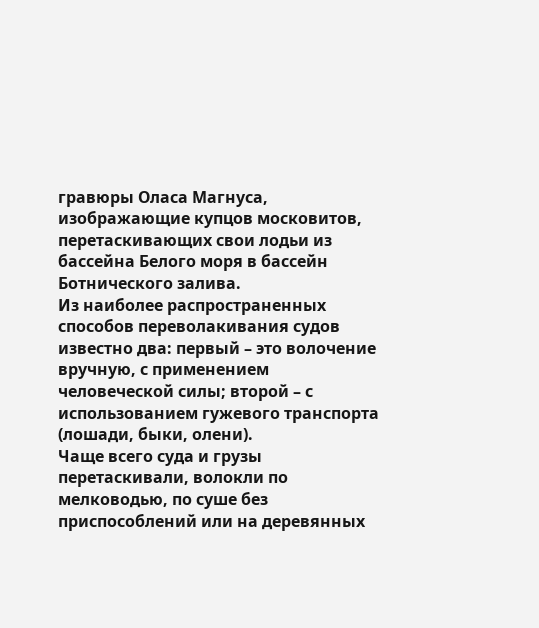гравюры Оласа Магнуса, изображающие купцов московитов, перетаскивающих свои лодьи из бассейна Белого моря в бассейн Ботнического залива.
Из наиболее распространенных способов переволакивания судов известно два: первый – это волочение вручную, с применением человеческой силы; второй – с использованием гужевого транспорта (лошади, быки, олени).
Чаще всего суда и грузы перетаскивали, волокли по мелководью, по суше без приспособлений или на деревянных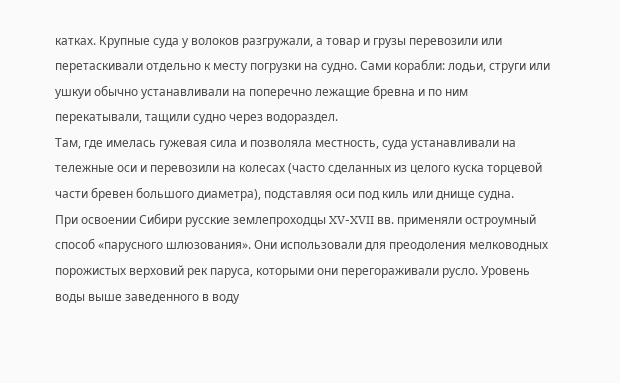катках. Крупные суда у волоков разгружали, а товар и грузы перевозили или перетаскивали отдельно к месту погрузки на судно. Сами корабли: лодьи, струги или ушкуи обычно устанавливали на поперечно лежащие бревна и по ним перекатывали, тащили судно через водораздел.
Там, где имелась гужевая сила и позволяла местность, суда устанавливали на тележные оси и перевозили на колесах (часто сделанных из целого куска торцевой части бревен большого диаметра), подставляя оси под киль или днище судна.
При освоении Сибири русские землепроходцы XV-XVII вв. применяли остроумный способ «парусного шлюзования». Они использовали для преодоления мелководных порожистых верховий рек паруса, которыми они перегораживали русло. Уровень воды выше заведенного в воду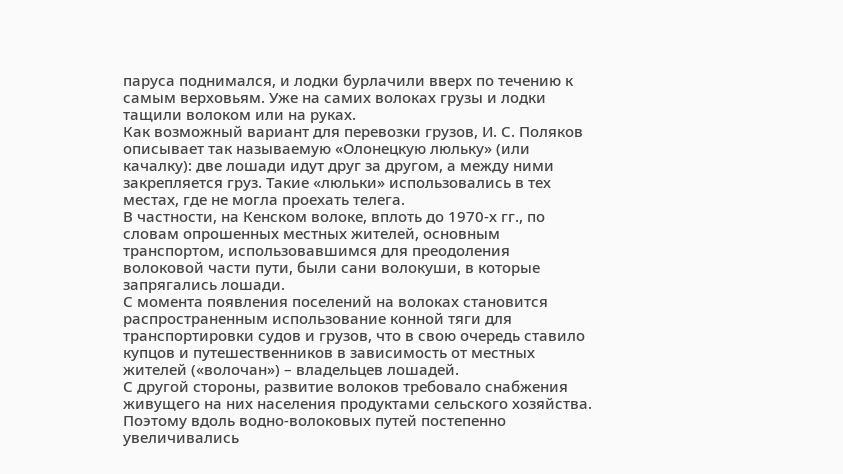паруса поднимался, и лодки бурлачили вверх по течению к самым верховьям. Уже на самих волоках грузы и лодки тащили волоком или на руках.
Как возможный вариант для перевозки грузов, И. С. Поляков описывает так называемую «Олонецкую люльку» (или качалку): две лошади идут друг за другом, а между ними закрепляется груз. Такие «люльки» использовались в тех местах, где не могла проехать телега.
В частности, на Кенском волоке, вплоть до 1970-х гг., по словам опрошенных местных жителей, основным транспортом, использовавшимся для преодоления волоковой части пути, были сани волокуши, в которые запрягались лошади.
С момента появления поселений на волоках становится распространенным использование конной тяги для транспортировки судов и грузов, что в свою очередь ставило купцов и путешественников в зависимость от местных жителей («волочан») – владельцев лошадей.
С другой стороны, развитие волоков требовало снабжения живущего на них населения продуктами сельского хозяйства. Поэтому вдоль водно-волоковых путей постепенно увеличивались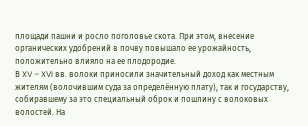площади пашни и росло поголовье скота. При этом, внесение органических удобрений в почву повышало ее урожайность, положительно влияло на ее плодородие.
В XV – XVI вв. волоки приносили значительный доход как местным жителям (волочившим суда за определённую плату), так и государству, собиравшему за это специальный оброк и пошлину с волоковых волостей. На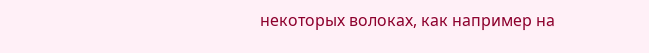некоторых волоках, как например на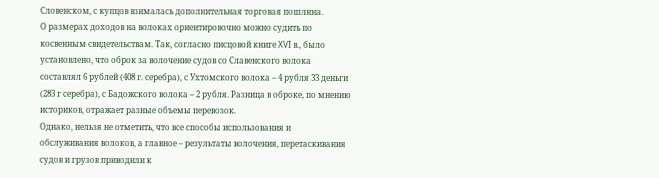Словенском, с купцов взималась дополнительная торговая пошлина.
О размерах доходов на волоках ориентировочно можно судить по косвенным свидетельствам. Так, согласно писцовой книге XVI в., было установлено, что оброк за волочение судов со Славенского волока составлял 6 рублей (408 г. серебра), с Ухтомского волока – 4 рубля 33 деньги (283 г серебра), с Бадожского волока – 2 рубля. Разница в оброке, по мнению историков, отражает разные объемы перевозок.
Однако, нельзя не отметить, что все способы использования и обслуживания волоков, а главное – результаты волочения, перетаскивания судов и грузов приводили к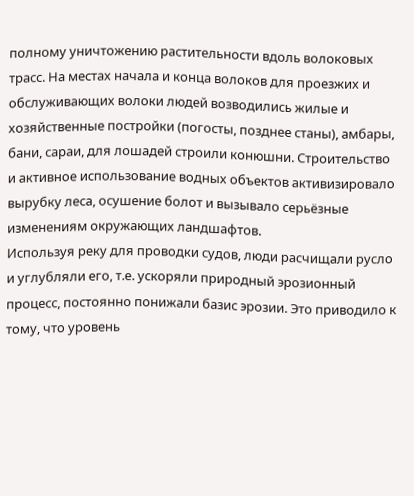полному уничтожению растительности вдоль волоковых трасс. На местах начала и конца волоков для проезжих и обслуживающих волоки людей возводились жилые и хозяйственные постройки (погосты, позднее станы), амбары, бани, сараи, для лошадей строили конюшни. Строительство и активное использование водных объектов активизировало вырубку леса, осушение болот и вызывало серьёзные изменениям окружающих ландшафтов.
Используя реку для проводки судов, люди расчищали русло и углубляли его, т.е. ускоряли природный эрозионный процесс, постоянно понижали базис эрозии. Это приводило к тому, что уровень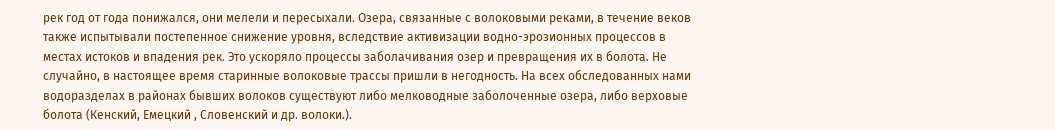рек год от года понижался, они мелели и пересыхали. Озера, связанные с волоковыми реками, в течение веков также испытывали постепенное снижение уровня, вследствие активизации водно-эрозионных процессов в местах истоков и впадения рек. Это ускоряло процессы заболачивания озер и превращения их в болота. Не случайно, в настоящее время старинные волоковые трассы пришли в негодность. На всех обследованных нами водоразделах в районах бывших волоков существуют либо мелководные заболоченные озера, либо верховые болота (Кенский, Емецкий , Словенский и др. волоки.).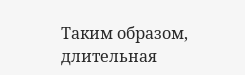Таким образом, длительная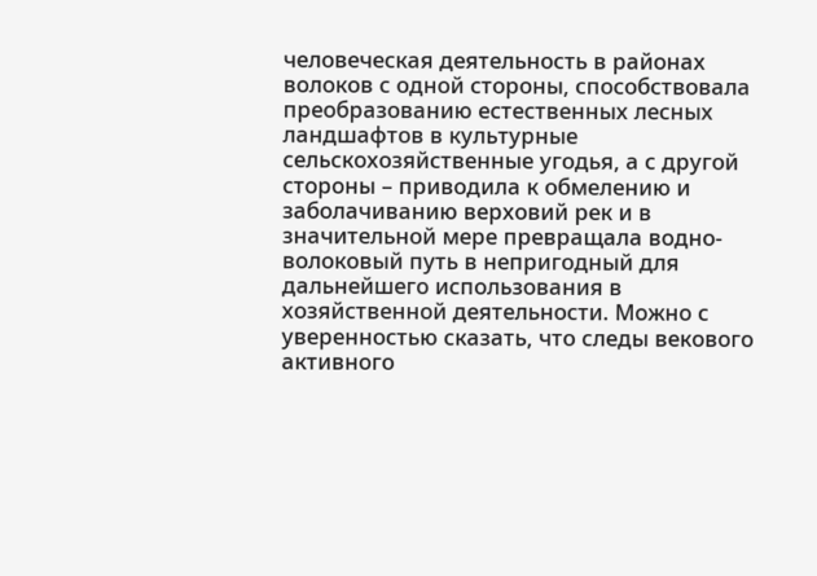человеческая деятельность в районах волоков с одной стороны, способствовала преобразованию естественных лесных ландшафтов в культурные сельскохозяйственные угодья, а с другой стороны – приводила к обмелению и заболачиванию верховий рек и в значительной мере превращала водно-волоковый путь в непригодный для дальнейшего использования в хозяйственной деятельности. Можно с уверенностью сказать, что следы векового активного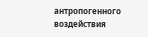антропогенного воздействия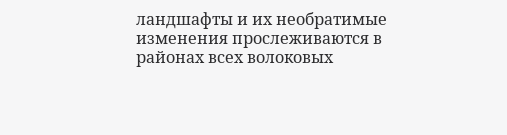ландшафты и их необратимые изменения прослеживаются в районах всех волоковых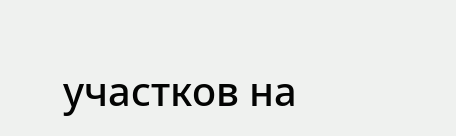участков на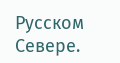Русском Севере.